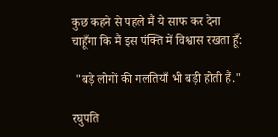कुछ कहने से पहले मैं ये साफ कर देना चाहूँगा कि मैं इस पंक्ति में विश्वास रखता हूँ:

 "बड़े लोगों की गलतियाँ भी बड़ी होती हैं."

रघुपति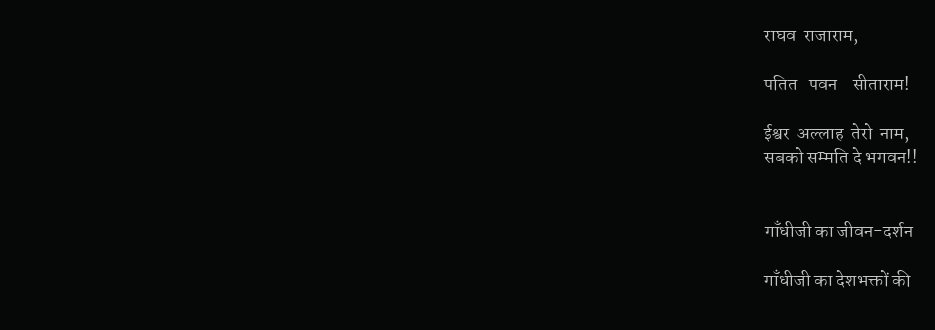राघव  राजाराम,

पतित   पवन    सीताराम!

ईश्वर  अल्लाह  तेरो  नाम,
सबको सम्मति दे भगवन!!


गाँधीजी का जीवन-दर्शन

गाँधीजी का देशभक्तों की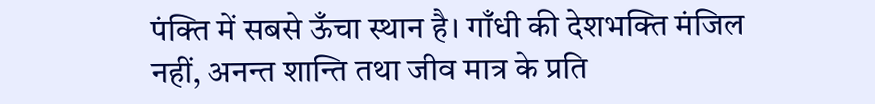पंक्ति में सबसे ऊँचा स्थान है। गाँधी की देशभक्ति मंजिल नहीं, अनन्त शान्ति तथा जीव मात्र के प्रति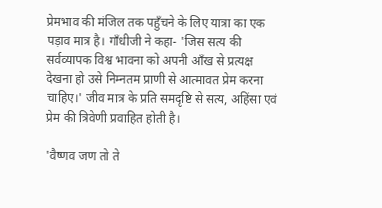प्रेमभाव की मंजिल तक पहुँचने के लिए यात्रा का एक पड़ाव मात्र है। गाँधीजी ने कहा- 'जिस सत्य की सर्वव्यापक विश्व भावना को अपनी आँख से प्रत्यक्ष देखना हो उसे निम्नतम प्राणी से आत्मावत प्रेम करना चाहिए।' जीव मात्र के प्रति समदृष्टि से सत्य, अहिंसा एवं प्रेम की त्रिवेणी प्रवाहित होती है।

'वैष्णव जण तो ते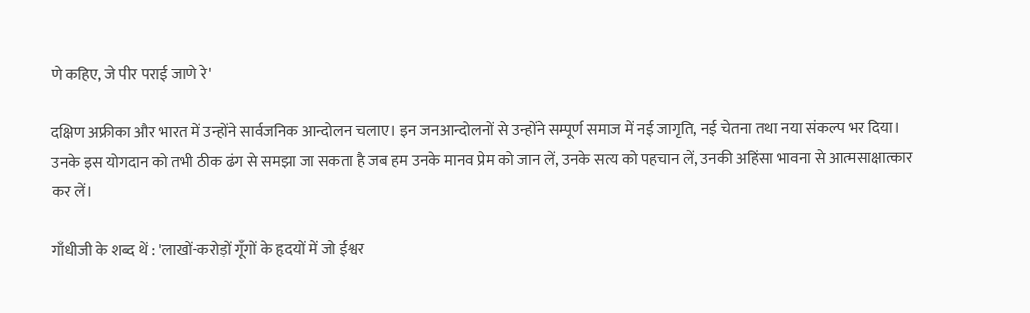णे कहिए, जे पीर पराई जाणे रे'

दक्षिण अफ्रीका और भारत में उन्होंने सार्वजनिक आन्दोलन चलाए। इन जनआन्दोलनों से उन्होंने सम्पूर्ण समाज में नई जागृति, नई चेतना तथा नया संकल्प भर दिया। उनके इस योगदान को तभी ठीक ढंग से समझा जा सकता है जब हम उनके मानव प्रेम को जान लें, उनके सत्य को पहचान लें, उनकी अहिंसा भावना से आत्मसाक्षात्कार कर लें।

गाँधीजी के शब्द थें : 'लाखों-करोड़ों गूँगों के हृदयों में जो ईश्वर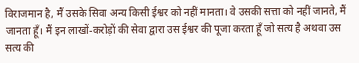विराजमान है, मैं उसके सिवा अन्य किसी ईश्वर को नहीं मानता। वे उसकी सत्ता को नहीं जानते, मैं जानता हूँ। मैं इन लाखों-करोड़ों की सेवा द्वारा उस ईश्वर की पूजा करता हूँ जो सत्य है अथवा उस सत्य की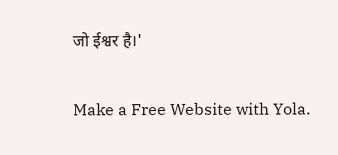जो ईश्वर है।'


Make a Free Website with Yola.